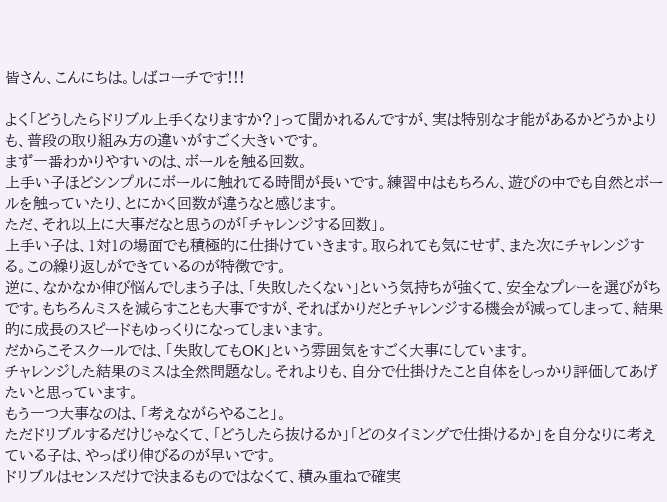皆さん、こんにちは。しばコーチです!!!

よく「どうしたらドリブル上手くなりますか?」って聞かれるんですが、実は特別な才能があるかどうかよりも、普段の取り組み方の違いがすごく大きいです。
まず一番わかりやすいのは、ボールを触る回数。
上手い子ほどシンプルにボールに触れてる時間が長いです。練習中はもちろん、遊びの中でも自然とボールを触っていたり、とにかく回数が違うなと感じます。
ただ、それ以上に大事だなと思うのが「チャレンジする回数」。
上手い子は、1対1の場面でも積極的に仕掛けていきます。取られても気にせず、また次にチャレンジする。この繰り返しができているのが特徴です。
逆に、なかなか伸び悩んでしまう子は、「失敗したくない」という気持ちが強くて、安全なプレーを選びがちです。もちろんミスを減らすことも大事ですが、そればかりだとチャレンジする機会が減ってしまって、結果的に成長のスピードもゆっくりになってしまいます。
だからこそスクールでは、「失敗してもOK」という雰囲気をすごく大事にしています。
チャレンジした結果のミスは全然問題なし。それよりも、自分で仕掛けたこと自体をしっかり評価してあげたいと思っています。
もう一つ大事なのは、「考えながらやること」。
ただドリブルするだけじゃなくて、「どうしたら抜けるか」「どのタイミングで仕掛けるか」を自分なりに考えている子は、やっぱり伸びるのが早いです。
ドリブルはセンスだけで決まるものではなくて、積み重ねで確実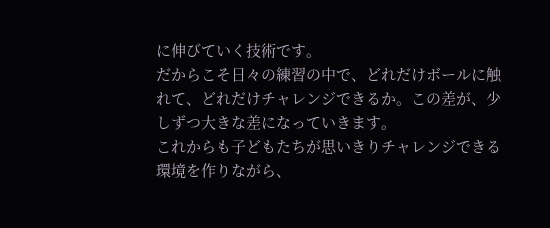に伸びていく技術です。
だからこそ日々の練習の中で、どれだけボールに触れて、どれだけチャレンジできるか。この差が、少しずつ大きな差になっていきます。
これからも子どもたちが思いきりチャレンジできる環境を作りながら、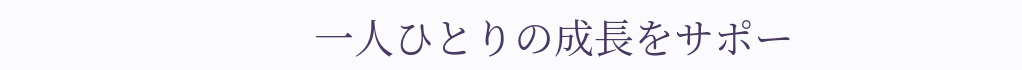一人ひとりの成長をサポー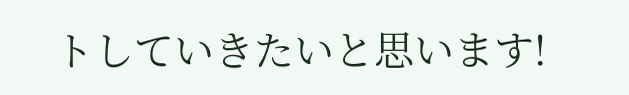トしていきたいと思います!